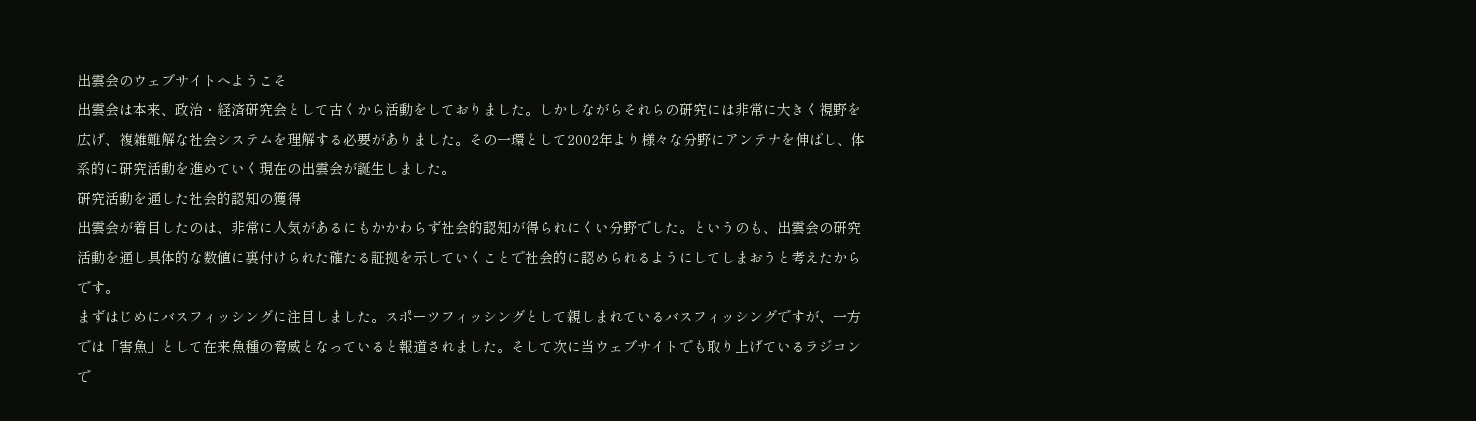出雲会のウェブサイトへようこそ
出雲会は本来、政治・経済研究会として古くから活動をしておりました。しかしながらそれらの研究には非常に大きく視野を広げ、複雑難解な社会システムを理解する必要がありました。その一環として2002年より様々な分野にアンテナを伸ばし、体系的に研究活動を進めていく現在の出雲会が誕生しました。
研究活動を通した社会的認知の獲得
出雲会が着目したのは、非常に人気があるにもかかわらず社会的認知が得られにくい分野でした。というのも、出雲会の研究活動を通し具体的な数値に裏付けられた確たる証拠を示していくことで社会的に認められるようにしてしまおうと考えたからです。
まずはじめにバスフィッシングに注目しました。スポーツフィッシングとして親しまれているバスフィッシングですが、一方では「害魚」として在来魚種の脅威となっていると報道されました。そして次に当ウェブサイトでも取り上げているラジコンで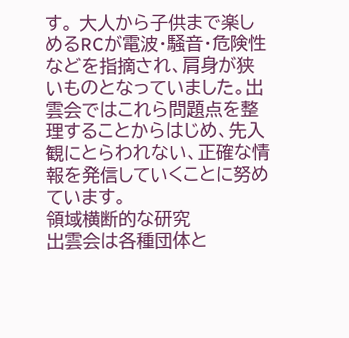す。 大人から子供まで楽しめるRCが電波・騒音・危険性などを指摘され、肩身が狭いものとなっていました。出雲会ではこれら問題点を整理することからはじめ、先入観にとらわれない、正確な情報を発信していくことに努めています。
領域横断的な研究
出雲会は各種団体と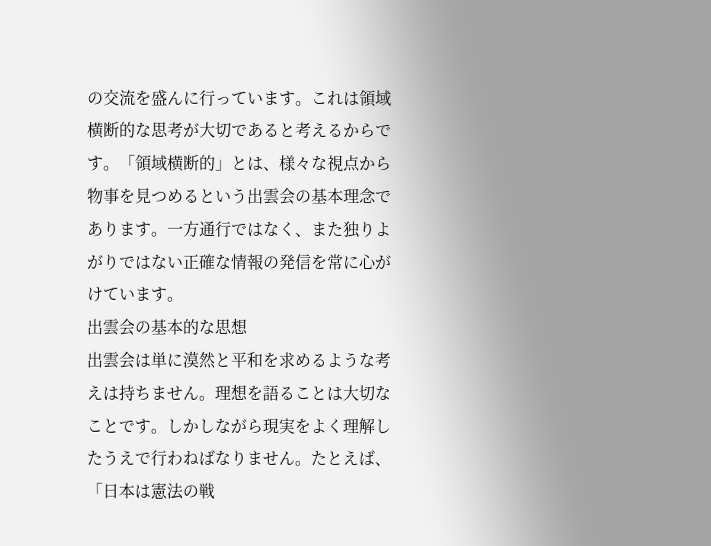の交流を盛んに行っています。これは領域横断的な思考が大切であると考えるからです。「領域横断的」とは、様々な視点から物事を見つめるという出雲会の基本理念であります。一方通行ではなく、また独りよがりではない正確な情報の発信を常に心がけています。
出雲会の基本的な思想
出雲会は単に漠然と平和を求めるような考えは持ちません。理想を語ることは大切なことです。しかしながら現実をよく理解したうえで行わねばなりません。たとえば、「日本は憲法の戦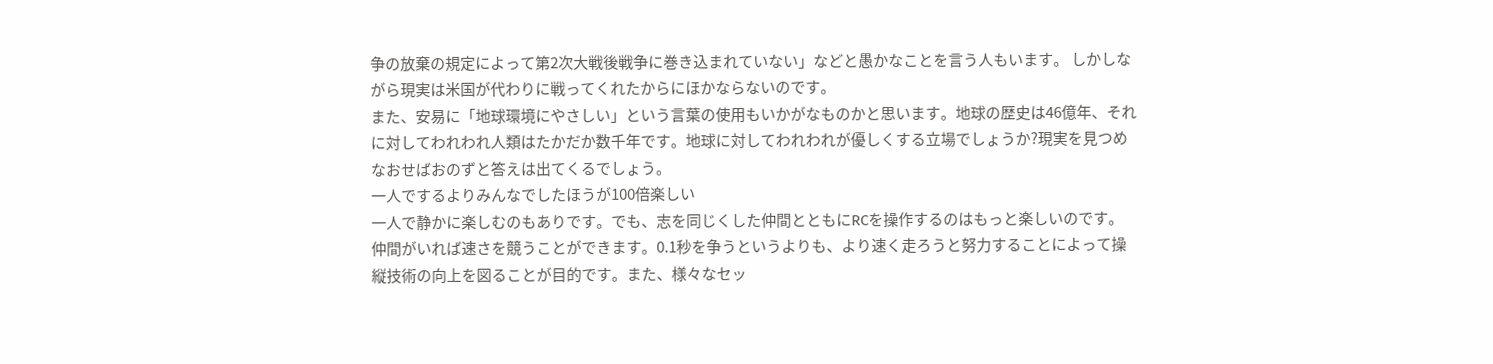争の放棄の規定によって第2次大戦後戦争に巻き込まれていない」などと愚かなことを言う人もいます。 しかしながら現実は米国が代わりに戦ってくれたからにほかならないのです。
また、安易に「地球環境にやさしい」という言葉の使用もいかがなものかと思います。地球の歴史は46億年、それに対してわれわれ人類はたかだか数千年です。地球に対してわれわれが優しくする立場でしょうか?現実を見つめなおせばおのずと答えは出てくるでしょう。
一人でするよりみんなでしたほうが100倍楽しい
一人で静かに楽しむのもありです。でも、志を同じくした仲間とともにRCを操作するのはもっと楽しいのです。仲間がいれば速さを競うことができます。0.1秒を争うというよりも、より速く走ろうと努力することによって操縦技術の向上を図ることが目的です。また、様々なセッ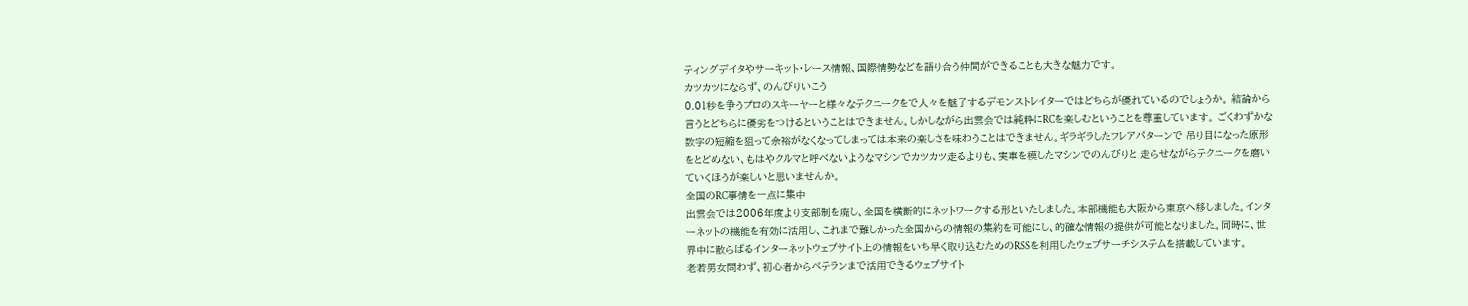ティングデイタやサーキット・レース情報、国際情勢などを語り合う仲間ができることも大きな魅力です。
カツカツにならず、のんびりいこう
0.01秒を争うプロのスキーヤーと様々なテクニークをで人々を魅了するデモンストレイターではどちらが優れているのでしょうか。 結論から言うとどちらに優劣をつけるということはできません。しかしながら出雲会では純粋にRCを楽しむということを尊重しています。 ごくわずかな数字の短縮を狙って余裕がなくなってしまっては本来の楽しさを味わうことはできません。ギラギラしたフレアパターンで 吊り目になった原形をとどめない、もはやクルマと呼べないようなマシンでカツカツ走るよりも、実車を模したマシンでのんびりと 走らせながらテクニークを磨いていくほうが楽しいと思いませんか。
全国のRC事情を一点に集中
出雲会では2006年度より支部制を廃し、全国を横断的にネットワークする形といたしました。本部機能も大阪から東京へ移しました。インターネットの機能を有効に活用し、これまで難しかった全国からの情報の集約を可能にし、的確な情報の提供が可能となりました。同時に、世界中に散らばるインターネットウェブサイト上の情報をいち早く取り込むためのRSSを利用したウェブサーチシステムを搭載しています。
老若男女問わず、初心者からベテランまで活用できるウェブサイト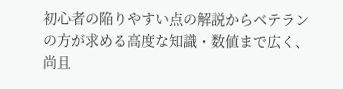初心者の陥りやすい点の解説からベテランの方が求める高度な知識・数値まで広く、尚且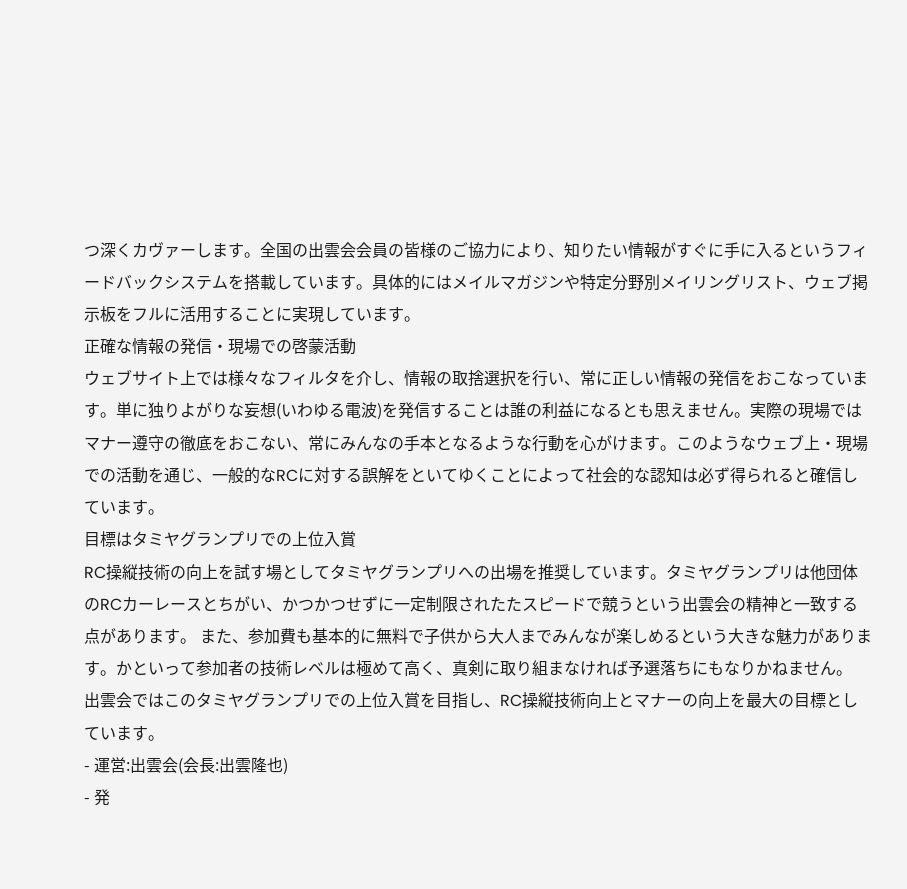つ深くカヴァーします。全国の出雲会会員の皆様のご協力により、知りたい情報がすぐに手に入るというフィードバックシステムを搭載しています。具体的にはメイルマガジンや特定分野別メイリングリスト、ウェブ掲示板をフルに活用することに実現しています。
正確な情報の発信・現場での啓蒙活動
ウェブサイト上では様々なフィルタを介し、情報の取捨選択を行い、常に正しい情報の発信をおこなっています。単に独りよがりな妄想(いわゆる電波)を発信することは誰の利益になるとも思えません。実際の現場ではマナー遵守の徹底をおこない、常にみんなの手本となるような行動を心がけます。このようなウェブ上・現場での活動を通じ、一般的なRCに対する誤解をといてゆくことによって社会的な認知は必ず得られると確信しています。
目標はタミヤグランプリでの上位入賞
RC操縦技術の向上を試す場としてタミヤグランプリへの出場を推奨しています。タミヤグランプリは他団体のRCカーレースとちがい、かつかつせずに一定制限されたたスピードで競うという出雲会の精神と一致する点があります。 また、参加費も基本的に無料で子供から大人までみんなが楽しめるという大きな魅力があります。かといって参加者の技術レベルは極めて高く、真剣に取り組まなければ予選落ちにもなりかねません。
出雲会ではこのタミヤグランプリでの上位入賞を目指し、RC操縦技術向上とマナーの向上を最大の目標としています。
- 運営:出雲会(会長:出雲隆也)
- 発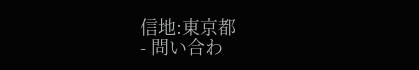信地:東京都
- 問い合わ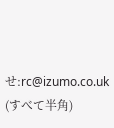せ:rc@izumo.co.uk (すべて半角)